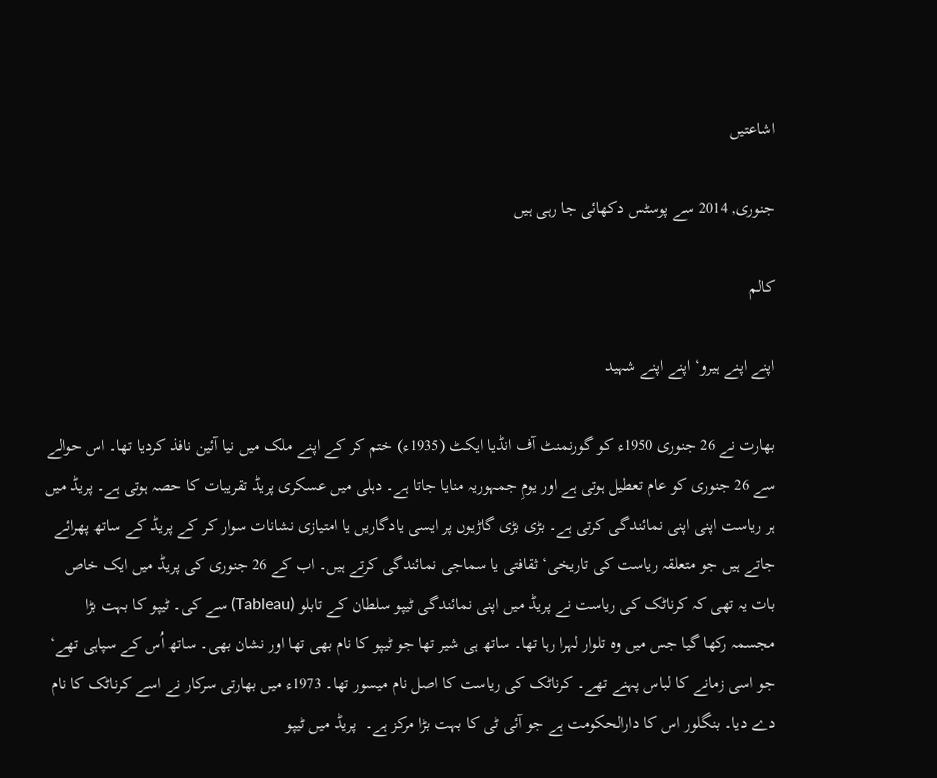اشاعتیں

جنوری, 2014 سے پوسٹس دکھائی جا رہی ہیں

کالم

اپنے اپنے ہیرو‘ اپنے اپنے شہید

بھارت نے 26 جنوری 1950ء کو گورنمنٹ آف انڈیا ایکٹ (1935ء) ختم کر کے اپنے ملک میں نیا آئین نافذ کردیا تھا۔ اس حوالے سے 26 جنوری کو عام تعطیل ہوتی ہے اور یومِ جمہوریہ منایا جاتا ہے۔ دہلی میں عسکری پریڈ تقریبات کا حصہ ہوتی ہے۔ پریڈ میں ہر ریاست اپنی اپنی نمائندگی کرتی ہے۔ بڑی بڑی گاڑیوں پر ایسی یادگاریں یا امتیازی نشانات سوار کر کے پریڈ کے ساتھ پھرائے جاتے ہیں جو متعلقہ ریاست کی تاریخی‘ ثقافتی یا سماجی نمائندگی کرتے ہیں۔ اب کے 26 جنوری کی پریڈ میں ایک خاص بات یہ تھی کہ کرناٹک کی ریاست نے پریڈ میں اپنی نمائندگی ٹیپو سلطان کے تابلو (Tableau) سے کی۔ ٹیپو کا بہت بڑا مجسمہ رکھا گیا جس میں وہ تلوار لہرا رہا تھا۔ ساتھ ہی شیر تھا جو ٹیپو کا نام بھی تھا اور نشان بھی۔ ساتھ اُس کے سپاہی تھے‘ جو اسی زمانے کا لباس پہنے تھے۔ کرناٹک کی ریاست کا اصل نام میسور تھا۔ 1973ء میں بھارتی سرکار نے اسے کرناٹک کا نام دے دیا۔ بنگلور اس کا دارالحکومت ہے جو آئی ٹی کا بہت بڑا مرکز ہے۔  پریڈ میں ٹیپو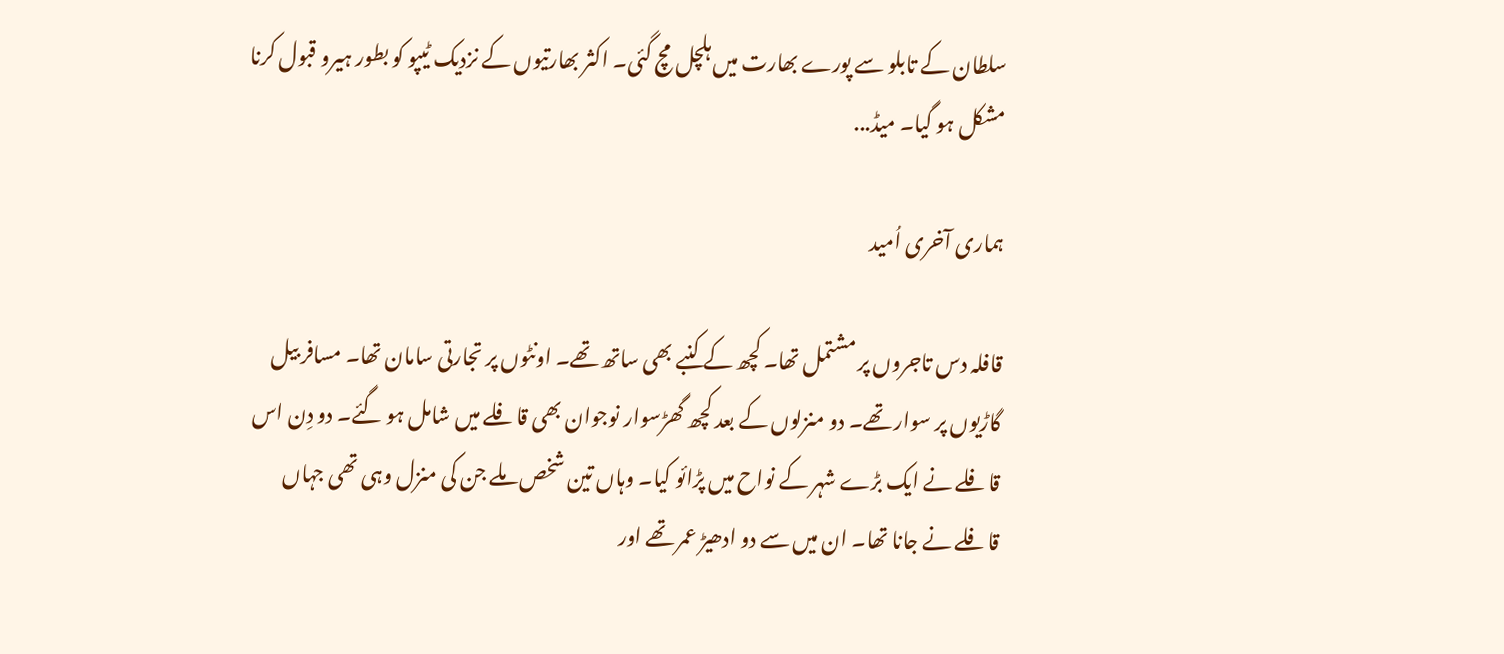سلطان کے تابلو سے پورے بھارت میں ہلچل مچ گئی۔ اکثر بھارتیوں کے نزدیک ٹیپو کو بطور ہیرو قبول کرنا مشکل ہو گیا۔ میڈ...

ہماری آخری اُمید

قافلہ دس تاجروں پر مشتمل تھا۔ کچھ کے کنبے بھی ساتھ تھے۔ اونٹوں پر تجارتی سامان تھا۔ مسافر بیل گاڑیوں پر سوار تھے۔ دو منزلوں کے بعد کچھ گھڑسوار نوجوان بھی قافلے میں شامل ہو گئے۔ دو دِن اس قافلے نے ایک بڑے شہر کے نواح میں پڑائو کیا۔ وہاں تین شخص ملے جن کی منزل وہی تھی جہاں قافلے نے جانا تھا۔ ان میں سے دو ادھیڑ عمر تھے اور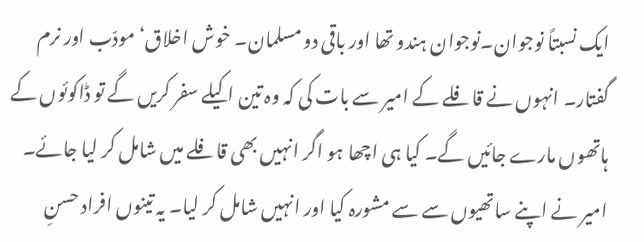ایک نسبتاً نوجوان۔نوجوان ہندو تھا اور باقی دو مسلمان۔ خوش اخلاق‘مودّب اور نرم گفتار۔ انہوں نے قافلے کے امیر سے بات کی کہ وہ تین اکیلے سفر کریں گے تو ڈاکوئوں کے ہاتھوں مارے جائیں گے۔ کیا ہی اچھا ہو اگر انہیں بھی قافلے میں شامل کر لیا جائے۔ امیر نے اپنے ساتھیوں سے سے مشورہ کیا اور انہیں شامل کر لیا۔ یہ تینوں افراد حسنِ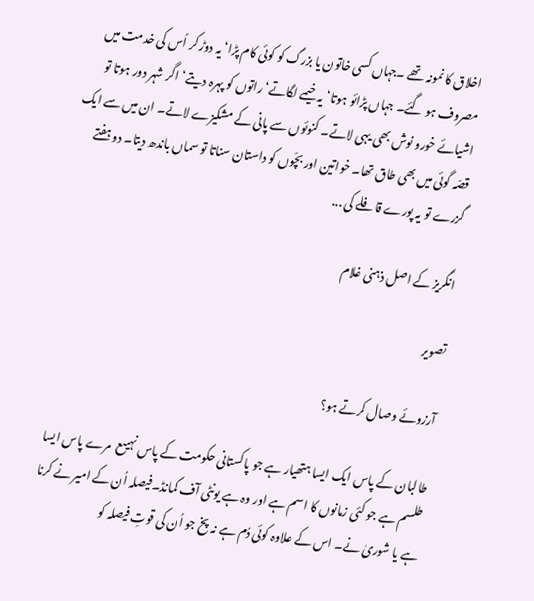اخلاق کا نمونہ تھے ۔جہاں کسی خاتون یا بزرگ کو کوئی کام پڑا‘ یہ دوڑ کر اُس کی خدمت میں مصروف ہو گئے۔ جہاں پڑائو ہوتا‘یہ خیمے لگاتے‘ راتوں کو پہرہ دیتے‘اگر شہر دور ہوتا تو اشیائے خورو نوش بھی یہی لاتے۔ کنوئوں سے پانی کے مشکیزے لاتے۔ ان میں سے ایک قصّہ گوئی میں بھی طاق تھا۔ خواتین اور بچّوں کو داستان سناتا تو سماں باندھ دیتا۔ دو ہفتے گزرے تو یہ پورے قافلے کی ...

انگریز کے اصل ذہنی غلام

تصویر

آرزوئے وصال کرتے ہو؟

طالبان کے پاس ایک ایسا ہتھیار ہے جو پاکستانی حکومت کے پاس نہیںع  مرے پاس ایسا طلسم ہے جو کئی زمانوں کا اسم ہے اور وہ ہے یونٹی آف کمانڈ۔فیصلہ اُن کے امیر نے کرنا ہے یا شوریٰ نے۔ اس کے علاوہ کوئی دُم ہے نہ پخ جو اُن کی قوتِ فیصلہ کو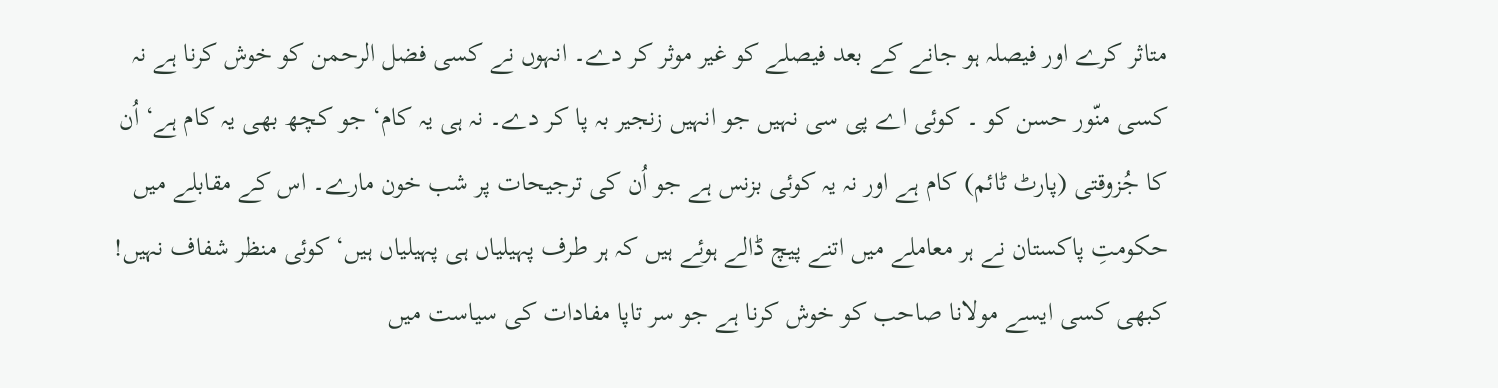متاثر کرے اور فیصلہ ہو جانے کے بعد فیصلے کو غیر موثر کر دے۔ انہوں نے کسی فضل الرحمن کو خوش کرنا ہے نہ کسی منّور حسن کو ۔ کوئی اے پی سی نہیں جو انہیں زنجیر بہ پا کر دے۔ نہ ہی یہ کام‘ جو کچھ بھی یہ کام ہے‘ اُن کا جُزوقتی (پارٹ ٹائم) کام ہے اور نہ یہ کوئی بزنس ہے جو اُن کی ترجیحات پر شب خون مارے۔ اس کے مقابلے میں حکومتِ پاکستان نے ہر معاملے میں اتنے پیچ ڈالے ہوئے ہیں کہ ہر طرف پہیلیاں ہی پہیلیاں ہیں‘ کوئی منظر شفاف نہیں! کبھی کسی ایسے مولانا صاحب کو خوش کرنا ہے جو سر تاپا مفادات کی سیاست میں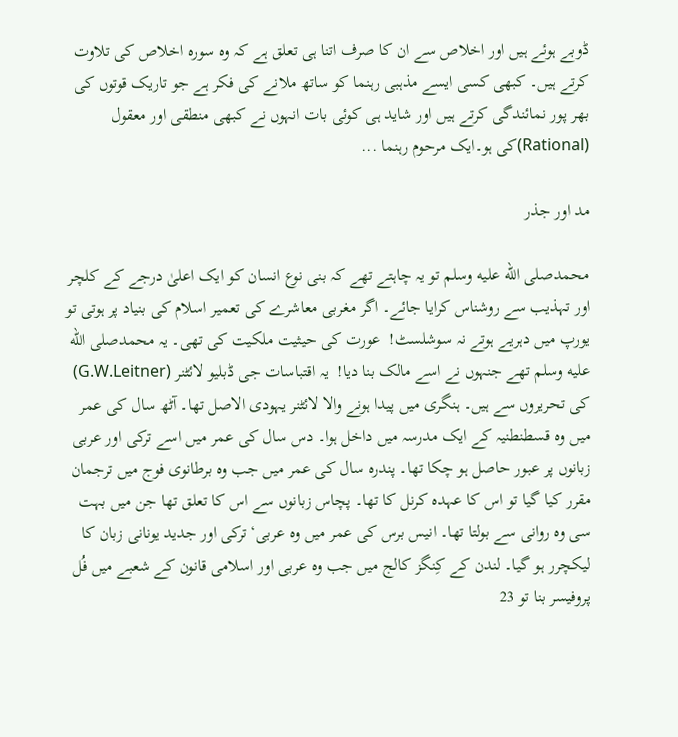ڈوبے ہوئے ہیں اور اخلاص سے ان کا صرف اتنا ہی تعلق ہے کہ وہ سورہ اخلاص کی تلاوت کرتے ہیں۔ کبھی کسی ایسے مذہبی رہنما کو ساتھ ملانے کی فکر ہے جو تاریک قوتوں کی بھر پور نمائندگی کرتے ہیں اور شاید ہی کوئی بات انہوں نے کبھی منطقی اور معقول (Rational)کی ہو۔ایک مرحوم رہنما ...

مد اور جذر

محمدصلى الله عليه وسلم تو یہ چاہتے تھے کہ بنی نوع انسان کو ایک اعلیٰ درجے کے کلچر اور تہذیب سے روشناس کرایا جائے۔ اگر مغربی معاشرے کی تعمیر اسلام کی بنیاد پر ہوتی تو یورپ میں دہریے ہوتے نہ سوشلسٹ!  عورت کی حیثیت ملکیت کی تھی۔ یہ محمدصلى الله عليه وسلم تھے جنہوں نے اسے مالک بنا دیا!  یہ اقتباسات جی ڈبلیو لائٹنر (G.W.Leitner) کی تحریروں سے ہیں۔ ہنگری میں پیدا ہونے والا لائٹنر یہودی الاصل تھا۔ آٹھ سال کی عمر میں وہ قسطنطنیہ کے ایک مدرسہ میں داخل ہوا۔ دس سال کی عمر میں اسے ترکی اور عربی زبانوں پر عبور حاصل ہو چکا تھا۔ پندرہ سال کی عمر میں جب وہ برطانوی فوج میں ترجمان مقرر کیا گیا تو اس کا عہدہ کرنل کا تھا۔ پچاس زبانوں سے اس کا تعلق تھا جن میں بہت سی وہ روانی سے بولتا تھا۔ انیس برس کی عمر میں وہ عربی‘ ترکی اور جدید یونانی زبان کا لیکچرر ہو گیا۔ لندن کے کِنگز کالج میں جب وہ عربی اور اسلامی قانون کے شعبے میں فُل پروفیسر بنا تو 23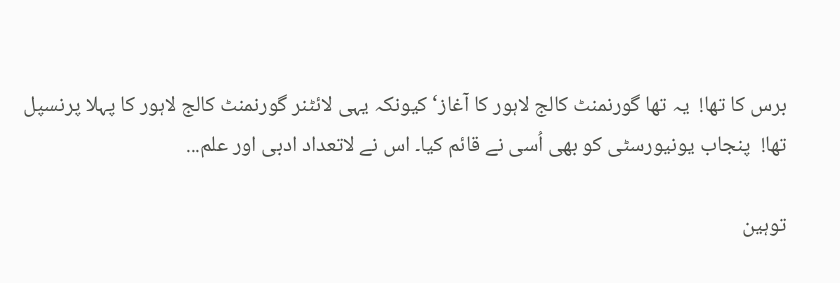برس کا تھا!  یہ تھا گورنمنٹ کالج لاہور کا آغاز‘ کیونکہ یہی لائٹنر گورنمنٹ کالج لاہور کا پہلا پرنسپل تھا!  پنجاب یونیورسٹی کو بھی اُسی نے قائم کیا۔ اس نے لاتعداد ادبی اور علم...

توہین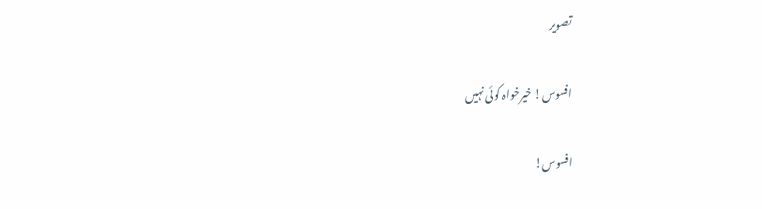تصویر

افسوس! خیرخواہ کوئی نہیں

افسوس!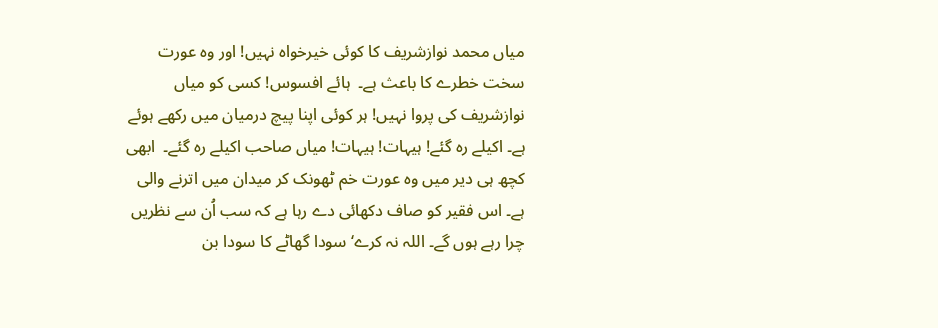میاں محمد نوازشریف کا کوئی خیرخواہ نہیں! اور وہ عورت سخت خطرے کا باعث ہے۔  ہائے افسوس! کسی کو میاں نوازشریف کی پروا نہیں! ہر کوئی اپنا پیچ درمیان میں رکھے ہوئے ہے۔ اکیلے رہ گئے! ہیہات! ہیہات! میاں صاحب اکیلے رہ گئے۔  ابھی کچھ ہی دیر میں وہ عورت خم ٹھونک کر میدان میں اترنے والی ہے۔ اس فقیر کو صاف دکھائی دے رہا ہے کہ سب اُن سے نظریں چرا رہے ہوں گے۔ اللہ نہ کرے‘ سودا گھاٹے کا سودا بن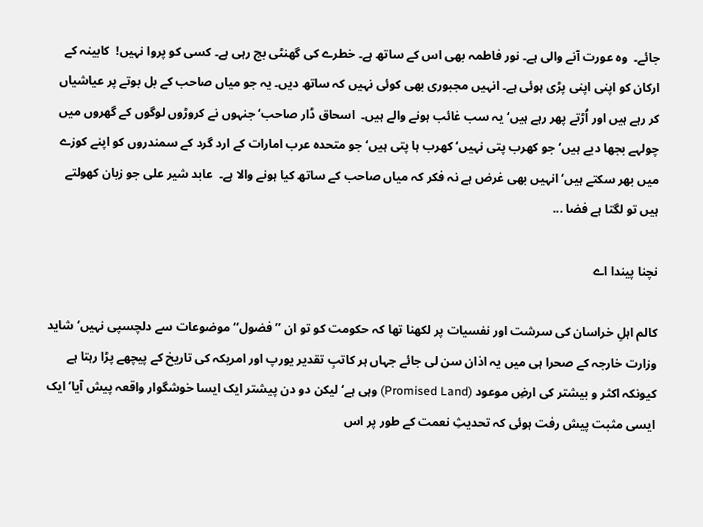جائے۔  وہ عورت آنے والی ہے۔ نور فاطمہ بھی اس کے ساتھ ہے۔ خطرے کی گھنٹی بج رہی ہے۔ کسی کو پروا نہیں!  کابینہ کے ارکان کو اپنی اپنی پڑی ہوئی ہے۔ انہیں مجبوری بھی کوئی نہیں کہ ساتھ دیں۔ یہ جو میاں صاحب کے بل بوتے پر عیاشیاں کر رہے ہیں اور اُڑتے پھر رہے ہیں‘ یہ سب غائب ہونے والے ہیں۔  اسحاق ڈار صاحب‘ جنہوں نے کروڑوں لوگوں کے گھروں میں چولہے بجھا دیے ہیں‘ جو کھرب پتی نہیں‘ کھرب ہا پتی ہیں‘ جو متحدہ عرب امارات کے ارد گرد کے سمندروں کو اپنے کوزے میں بھر سکتے ہیں‘ انہیں بھی غرض ہے نہ فکر کہ میاں صاحب کے ساتھ کیا ہونے والا ہے۔  عابد شیر علی جو زبان کھولتے ہیں تو لگتا ہے فضا ...

نچنا پیندا اے

کالم اہلِ خراسان کی سرشت اور نفسیات پر لکھنا تھا کہ حکومت کو تو ان ’’فضول‘‘ موضوعات سے دلچسپی نہیں‘ شاید وزارت خارجہ کے صحرا ہی میں یہ اذان سن لی جائے جہاں ہر کاتبِ تقدیر یورپ اور امریکہ کی تاریخ کے پیچھے پڑا رہتا ہے کیونکہ اکثر و بیشتر کی ارضِ موعود (Promised Land) وہی ہے‘ لیکن دو دن پیشتر ایک ایسا خوشگوار واقعہ پیش آیا‘ ایک ایسی مثبت پیش رفت ہوئی کہ تحدیثِ نعمت کے طور پر اس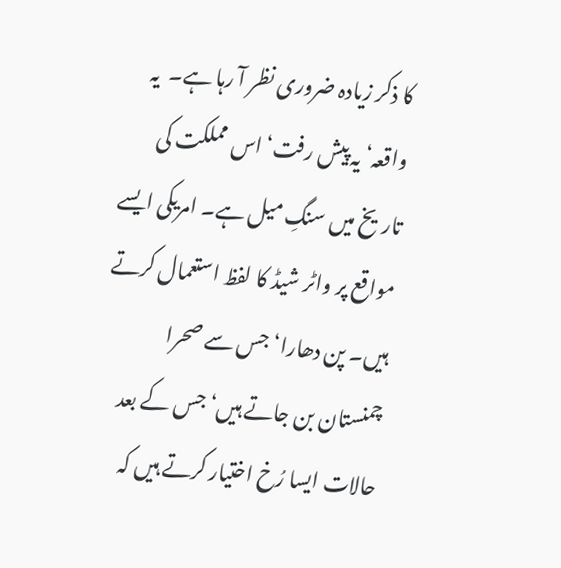کا ذکر زیادہ ضروری نظر آ رہا ہے۔  یہ واقعہ‘ یہ پیش رفت‘ اس مملکت کی تاریخ میں سنگِ میل ہے۔ امریکی ایسے مواقع پر واٹر شیڈ کا لفظ استعمال کرتے ہیں۔ پن دھارا‘ جس سے صحرا چمنستان بن جاتے ہیں‘ جس کے بعد حالات ایسا رُخ اختیار کرتے ہیں کہ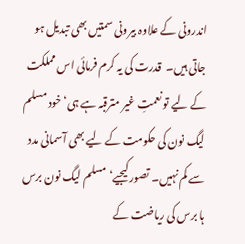اندرونی کے علاوہ بیرونی سمتیں بھی تبدیل ہو جاتی ہیں۔  قدرت کی یہ کرم فرمائی اس مملکت کے لیے تو نعمتِ غیر مترقبہ ہے ہی‘ خود مسلم لیگ نون کی حکومت کے لیے بھی آسمانی مدد سے کم نہیں۔ تصور کیجیے‘ مسلم لیگ نون برس ہا برس کی ریاضت کے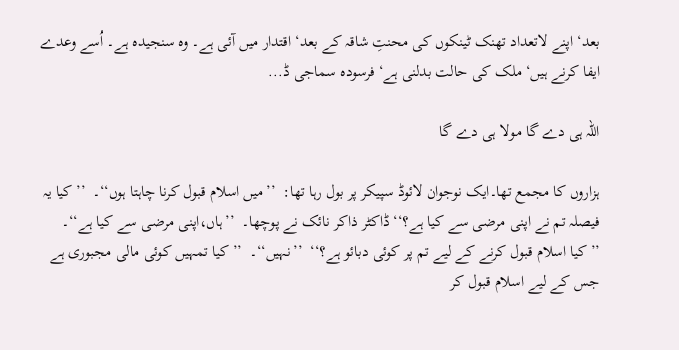بعد‘ اپنے لاتعداد تھنک ٹینکوں کی محنتِ شاقہ کے بعد‘ اقتدار میں آئی ہے۔ وہ سنجیدہ ہے۔ اُسے وعدے ایفا کرنے ہیں‘ ملک کی حالت بدلنی ہے‘ فرسودہ سماجی ڈ...

اللہ ہی دے گا مولا ہی دے گا

ہزاروں کا مجمع تھا۔ایک نوجوان لائوڈ سپیکر پر بول رہا تھا:  ’’میں اسلام قبول کرنا چاہتا ہوں‘‘۔  ’’کیا یہ فیصلہ تم نے اپنی مرضی سے کیا ہے؟‘‘ ڈاکٹر ذاکر نائک نے پوچھا۔  ’’ہاں،اپنی مرضی سے کیا ہے‘‘۔  ’’کیا اسلام قبول کرنے کے لیے تم پر کوئی دبائو ہے؟‘‘  ’’نہیں‘‘۔  ’’کیا تمہیں کوئی مالی مجبوری ہے جس کے لیے اسلام قبول کر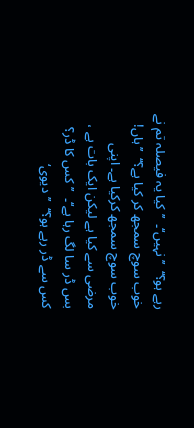رہے ہو؟‘‘  ’’نہیں‘‘۔  ’’کیا یہ فیصلہ تم نے خوب سوچ سمجھ کر کیا ہے؟‘‘  ’’ہاں! خوب سوچ سمجھ کرکیا ہے۔ اپنی مرضی سے کیا ہے لیکن ایک بات ہے ، بس ڈر سا لگ رہا ہے‘‘۔  ’’کس کا ڈر؟ کس سے ڈر رہے ہو؟‘‘  ’’دیوی‘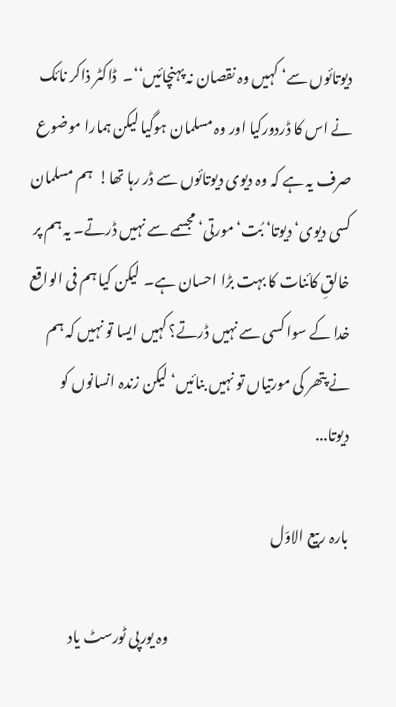دیوتائوں سے‘ کہیں وہ نقصان نہ پہنچائیں‘‘۔  ڈاکٹر ذاکر نائک نے اس کا ڈردورکیا اور وہ مسلمان ہوگیا لیکن ہمارا موضوع صرف یہ ہے کہ وہ دیوی دیوتائوں سے ڈر رہا تھا!  ہم مسلمان کسی دیوی‘ دیوتا‘ بُت‘ مورتی‘ مجسمے سے نہیں ڈرتے۔ یہ ہم پر خالقِ کائنات کا بہت بڑا احسان ہے۔  لیکن کیا ہم فی الواقع خدا کے سوا کسی سے نہیں ڈرتے؟ کہیں ایسا تو نہیں کہ ہم نے پتھر کی مورتیاں تو نہیں بنائیں‘ لیکن زندہ انسانوں کو دیوتا...

بارہ ربیع الاوّل

                                                              وہ یورپی ٹورسٹ یاد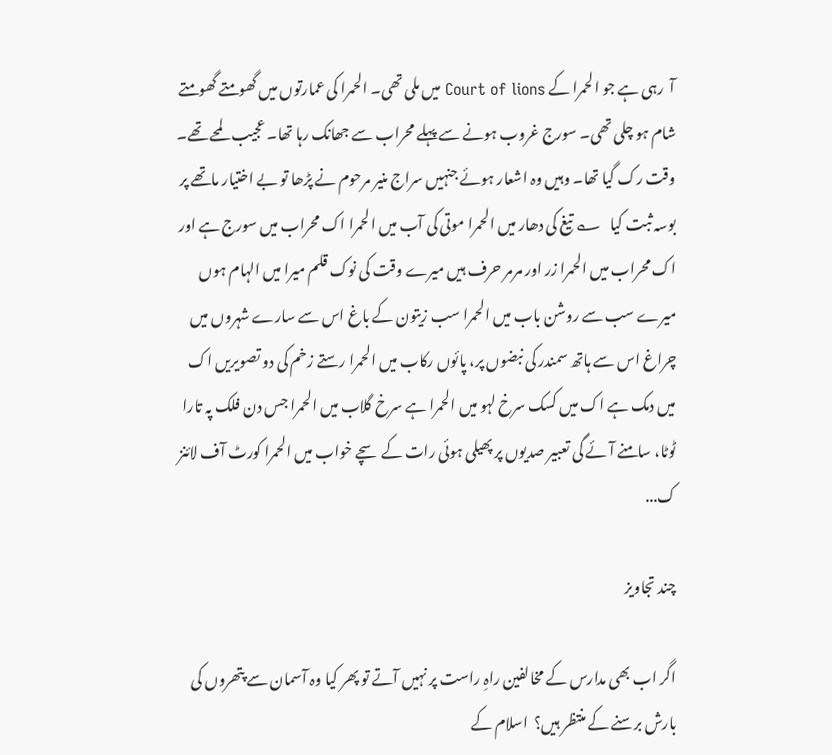آ  رہی ہے جو الحمرا کے Court of lions میں ملی تھی۔ الحمرا کی عمارتوں میں گھومتے گھومتے شام ہو چلی تھی۔ سورج غروب ہونے سے پہلے محراب سے جھانک رہا تھا۔ عجیب لمحے تھے۔ وقت رک گیا تھا۔ وہیں وہ اشعار ہوئے جنہیں سراج منیر مرحوم نے پڑھا تو بے اختیار ماتھے پر بوسہ ثبت کیا   ؎ تیغ کی دھار میں الحمرا موتی کی آب میں الحمرا اک محراب میں سورج ہے اور اک محراب میں الحمرا زر اور مرمر حرف ہیں میرے وقت کی نوک قلم میرا میں الہام ہوں میرے سب سے روشن باب میں الحمرا سب زیتون کے باغ اس سے سارے شہروں میں چراغ اس سے ہاتھ سمندر کی نبضوں پر، پائوں رکاب میں الحمرا رستے زخم کی دو تصویریں اک میں دمک ہے اک میں کسک سرخ لہو میں الحمرا ہے سرخ گلاب میں الحمرا جس دن فلک پہ تارا ٹوٹا، سامنے آئے گی تعبیر صدیوں پر پھیلی ہوئی رات کے سچے خواب میں الحمرا کورٹ آف لائنز ک...

چند تجاویز

اگر اب بھی مدارس کے مخالفین راہِ راست پر نہیں آتے تو پھر کیا وہ آسمان سے پتھروں کی بارش برسنے کے منتظر ہیں؟  اسلام کے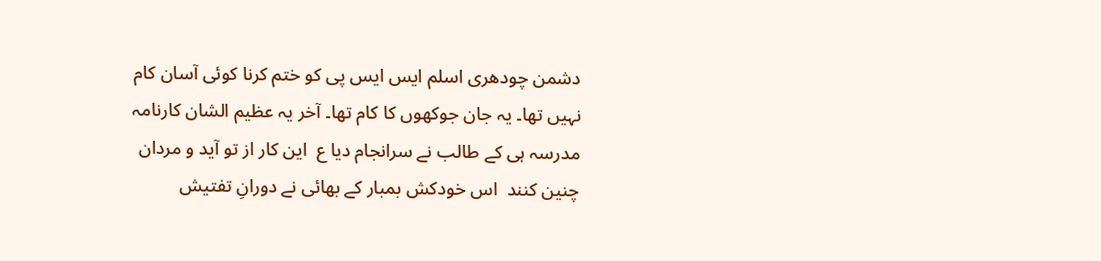دشمن چودھری اسلم ایس ایس پی کو ختم کرنا کوئی آسان کام نہیں تھا۔ یہ جان جوکھوں کا کام تھا۔ آخر یہ عظیم الشان کارنامہ مدرسہ ہی کے طالب نے سرانجام دیا ع  این کار از تو آید و مردان چنین کنند  اس خودکش بمبار کے بھائی نے دورانِ تفتیش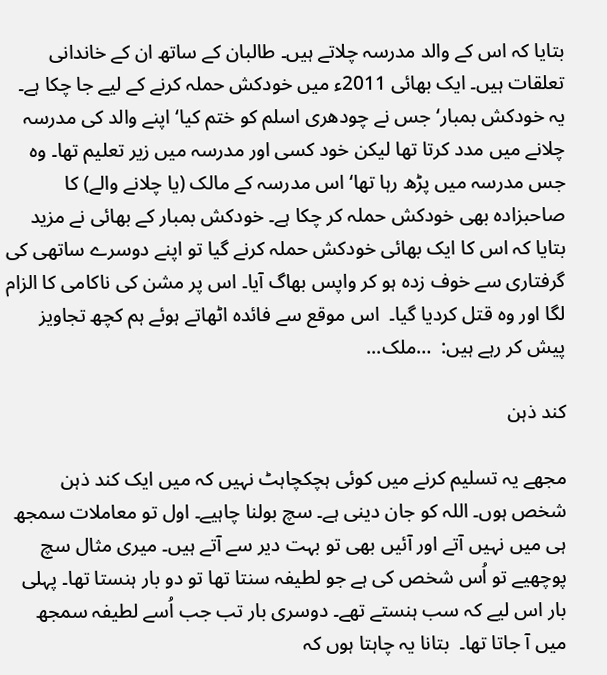بتایا کہ اس کے والد مدرسہ چلاتے ہیں۔ طالبان کے ساتھ ان کے خاندانی تعلقات ہیں۔ ایک بھائی 2011ء میں خودکش حملہ کرنے کے لیے جا چکا ہے۔ یہ خودکش بمبار‘ جس نے چودھری اسلم کو ختم کیا‘ اپنے والد کی مدرسہ چلانے میں مدد کرتا تھا لیکن خود کسی اور مدرسہ میں زیر تعلیم تھا۔ وہ جس مدرسہ میں پڑھ رہا تھا‘ اس مدرسہ کے مالک (یا چلانے والے) کا صاحبزادہ بھی خودکش حملہ کر چکا ہے۔ خودکش بمبار کے بھائی نے مزید بتایا کہ اس کا ایک بھائی خودکش حملہ کرنے گیا تو اپنے دوسرے ساتھی کی گرفتاری سے خوف زدہ ہو کر واپس بھاگ آیا۔ اس پر مشن کی ناکامی کا الزام لگا اور وہ قتل کردیا گیا۔  اس موقع سے فائدہ اٹھاتے ہوئے ہم کچھ تجاویز پیش کر رہے ہیں:  …ملک...

کند ذہن

مجھے یہ تسلیم کرنے میں کوئی ہچکچاہٹ نہیں کہ میں ایک کند ذہن شخص ہوں۔ اللہ کو جان دینی ہے۔ سچ بولنا چاہیے۔ اول تو معاملات سمجھ ہی میں نہیں آتے اور آئیں بھی تو بہت دیر سے آتے ہیں۔ میری مثال سچ پوچھیے تو اُس شخص کی ہے جو لطیفہ سنتا تھا تو دو بار ہنستا تھا۔ پہلی بار اس لیے کہ سب ہنستے تھے۔ دوسری بار تب جب اُسے لطیفہ سمجھ میں آ جاتا تھا۔  بتانا یہ چاہتا ہوں کہ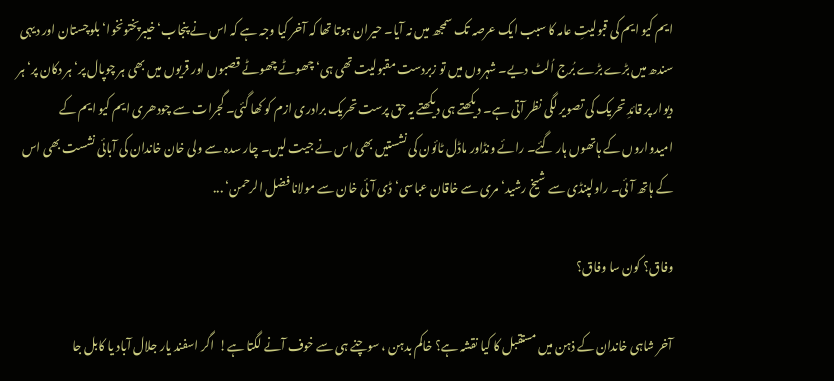ایم کیو ایم کی قبولیتِ عامہ کا سبب ایک عرصہ تک سمجھ میں نہ آیا۔ حیران ہوتا تھا کہ آخر کیا وجہ ہے کہ اس نے پنجاب‘ خیبرپختونخوا‘ بلوچستان اور دیہی سندھ میں بڑے بڑے بُرج اُلٹ دیے۔ شہروں میں تو زبردست مقبولیت تھی ہی‘ چھوٹے چھوٹے قصبوں اور قریوں میں بھی ہر چوپال پر‘ ہر دکان پر‘ ہر دیوار پر قائدِ تحریک کی تصویر لگی نظر آتی ہے۔ دیکھتے ہی دیکھتے یہ حق پرست تحریک برادری ازم کو کھا گئی۔ گجرات سے چودھری ایم کیو ایم کے امیدواروں کے ہاتھوں ہار گئے۔ رائے ونڈاور ماڈل ٹائون کی نشستیں بھی اس نے جیت لیں۔ چار سدہ سے ولی خان خاندان کی آبائی نشست بھی اس کے ہاتھ آئی۔ راولپنڈی سے شیخ رشید‘ مری سے خاقان عباسی‘ ڈی آئی خان سے مولانا فضل الرحمن‘ ...

وفاق؟ کون سا وفاق؟

آخر شاہی خاندان کے ذہن میں مستقبل کا کیا نقشہ ہے؟ خاکم بدہن ، سوچنے ہی سے خوف آنے لگتا ہے!  اگر اسفند یار جلال آباد یا کابل جا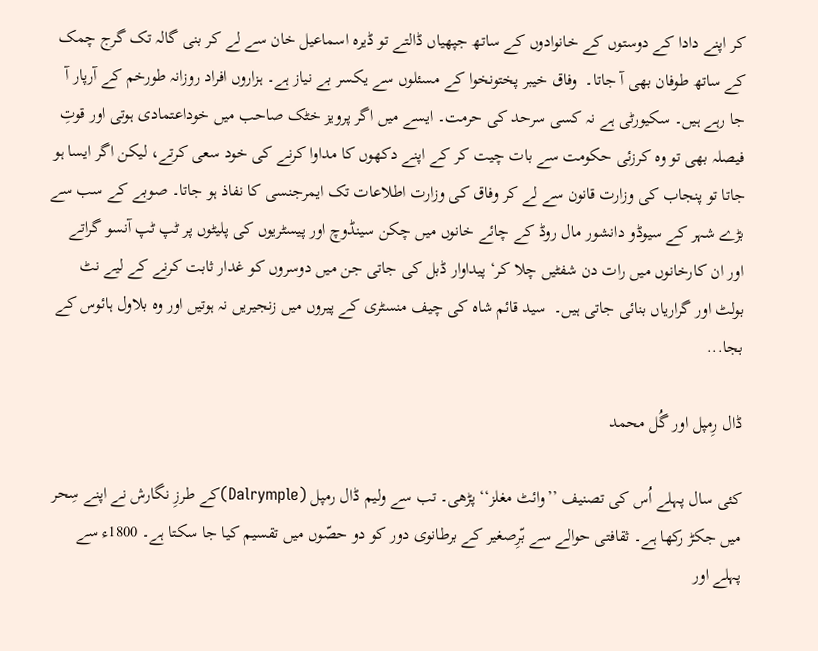کر اپنے دادا کے دوستوں کے خانوادوں کے ساتھ جپھیاں ڈالتے تو ڈیرہ اسماعیل خان سے لے کر بنی گالہ تک گرج چمک کے ساتھ طوفان بھی آ جاتا۔  وفاق خیبر پختونخوا کے مسئلوں سے یکسر بے نیاز ہے۔ ہزاروں افراد روزانہ طورخم کے آرپار آ جا رہے ہیں۔ سکیورٹی ہے نہ کسی سرحد کی حرمت۔ ایسے میں اگر پرویز خٹک صاحب میں خوداعتمادی ہوتی اور قوتِ فیصلہ بھی تو وہ کرزئی حکومت سے بات چیت کر کے اپنے دکھوں کا مداوا کرنے کی خود سعی کرتے، لیکن اگر ایسا ہو جاتا تو پنجاب کی وزارت قانون سے لے کر وفاق کی وزارت اطلاعات تک ایمرجنسی کا نفاذ ہو جاتا۔ صوبے کے سب سے بڑے شہر کے سیوڈو دانشور مال روڈ کے چائے خانوں میں چکن سینڈوچ اور پیسٹریوں کی پلیٹوں پر ٹپ ٹپ آنسو گراتے اور ان کارخانوں میں رات دن شفٹیں چلا کر‘ پیداوار ڈبل کی جاتی جن میں دوسروں کو غدار ثابت کرنے کے لیے نٹ بولٹ اور گراریاں بنائی جاتی ہیں۔  سید قائم شاہ کی چیف منسٹری کے پیروں میں زنجیریں نہ ہوتیں اور وہ بلاول ہائوس کے بجا...

ڈال رِمپل اور گُل محمد

کئی سال پہلے اُس کی تصنیف ’’وائٹ مغلز‘‘ پڑھی۔ تب سے ولیم ڈال رمپل (Dalrymple)کے طرزِ نگارش نے اپنے سِحر میں جکڑ رکھا ہے۔ ثقافتی حوالے سے بّرِصغیر کے برطانوی دور کو دو حصّوں میں تقسیم کیا جا سکتا ہے۔ 1800ء سے پہلے اور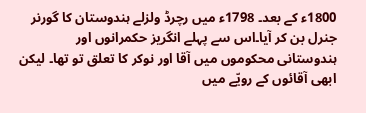1800ء کے بعد۔ 1798ء میں رچرڈ ولزلے ہندوستان کا گورنر جنرل بن کر آیا۔اس سے پہلے انگریز حکمرانوں اور ہندوستانی محکوموں میں آقا اور نوکر کا تعلق تو تھا۔ لیکن ابھی آقائوں کے رویّے میں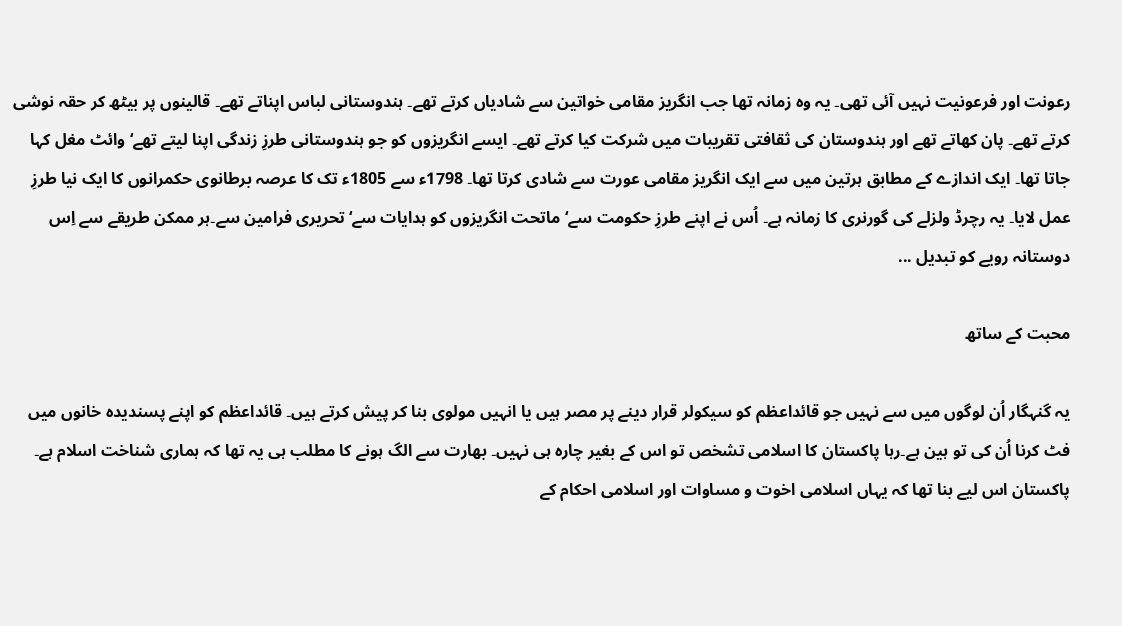رعونت اور فرعونیت نہیں آئی تھی۔ یہ وہ زمانہ تھا جب انگریز مقامی خواتین سے شادیاں کرتے تھے۔ ہندوستانی لباس اپناتے تھے۔ قالینوں پر بیٹھ کر حقہ نوشی کرتے تھے۔ پان کھاتے تھے اور ہندوستان کی ثقافتی تقریبات میں شرکت کیا کرتے تھے۔ ایسے انگریزوں کو جو ہندوستانی طرزِ زندگی اپنا لیتے تھے‘ وائٹ مغل کہا جاتا تھا۔ ایک اندازے کے مطابق ہرتین میں سے ایک انگریز مقامی عورت سے شادی کرتا تھا۔ 1798ء سے 1805ء تک کا عرصہ برطانوی حکمرانوں کا ایک نیا طرزِ عمل لایا۔ یہ رچرڈ ولزلے کی گورنری کا زمانہ ہے۔ اُس نے اپنے طرزِ حکومت سے‘ماتحت انگریزوں کو ہدایات سے‘تحریری فرامین سے۔ہر ممکن طریقے سے اِس دوستانہ رویے کو تبدیل ...

محبت کے ساتھ

یہ گنہگار اُن لوگوں میں سے نہیں جو قائداعظم کو سیکولر قرار دینے پر مصر ہیں یا انہیں مولوی بنا کر پیش کرتے ہیں۔ قائداعظم کو اپنے پسندیدہ خانوں میں فٹ کرنا اُن کی تو ہین ہے۔رہا پاکستان کا اسلامی تشخص تو اس کے بغیر چارہ ہی نہیں۔ بھارت سے الگ ہونے کا مطلب ہی یہ تھا کہ ہماری شناخت اسلام ہے۔ پاکستان اس لیے بنا تھا کہ یہاں اسلامی اخوت و مساوات اور اسلامی احکام کے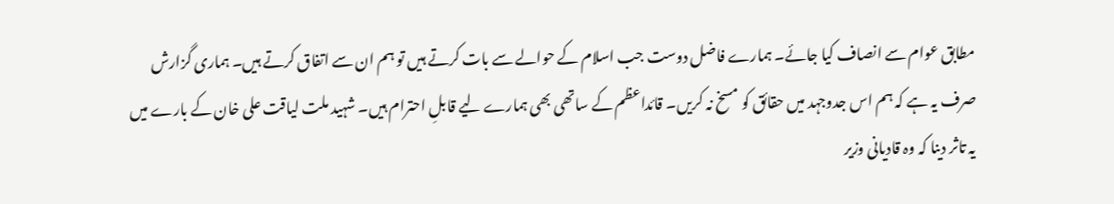مطابق عوام سے انصاف کیا جائے۔ ہمارے فاضل دوست جب اسلام کے حوالے سے بات کرتے ہیں تو ہم ان سے اتفاق کرتے ہیں۔ ہماری گزارش صرف یہ ہے کہ ہم اس جدوجہد میں حقائق کو مسخ نہ کریں۔ قائداعظم کے ساتھی بھی ہمارے لیے قابلِ احترام ہیں۔ شہید ملت لیاقت علی خان کے بارے میں یہ تاثر دینا کہ وہ قادیانی وزیر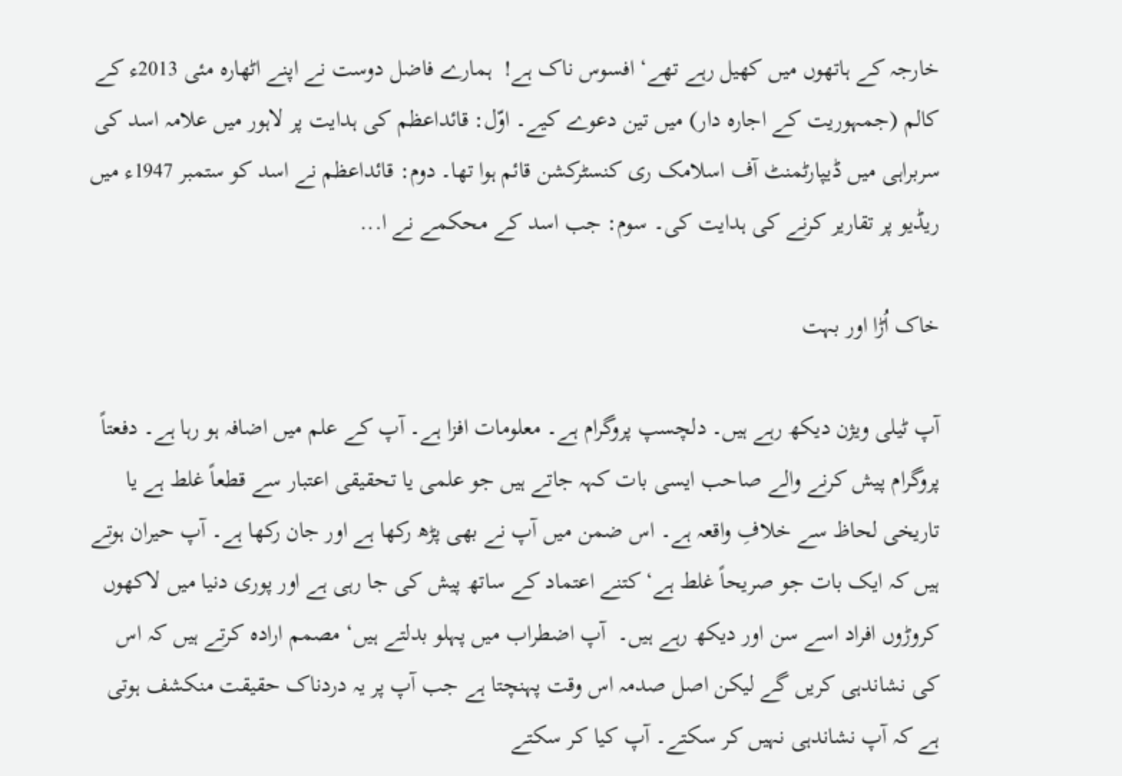خارجہ کے ہاتھوں میں کھیل رہے تھے‘ افسوس ناک ہے!  ہمارے فاضل دوست نے اپنے اٹھارہ مئی 2013ء کے کالم (جمہوریت کے اجارہ دار) میں تین دعوے کیے۔ اوّل: قائداعظم کی ہدایت پر لاہور میں علامہ اسد کی سربراہی میں ڈیپارٹمنٹ آف اسلامک ری کنسٹرکشن قائم ہوا تھا۔ دوم: قائداعظم نے اسد کو ستمبر 1947ء میں ریڈیو پر تقاریر کرنے کی ہدایت کی۔ سوم: جب اسد کے محکمے نے ا...

خاک اُڑا اور بہت

آپ ٹیلی ویژن دیکھ رہے ہیں۔ دلچسپ پروگرام ہے۔ معلومات افزا ہے۔ آپ کے علم میں اضافہ ہو رہا ہے۔ دفعتاً پروگرام پیش کرنے والے صاحب ایسی بات کہہ جاتے ہیں جو علمی یا تحقیقی اعتبار سے قطعاً غلط ہے یا تاریخی لحاظ سے خلافِ واقعہ ہے۔ اس ضمن میں آپ نے بھی پڑھ رکھا ہے اور جان رکھا ہے۔ آپ حیران ہوتے ہیں کہ ایک بات جو صریحاً غلط ہے‘ کتنے اعتماد کے ساتھ پیش کی جا رہی ہے اور پوری دنیا میں لاکھوں کروڑوں افراد اسے سن اور دیکھ رہے ہیں۔  آپ اضطراب میں پہلو بدلتے ہیں‘ مصمم ارادہ کرتے ہیں کہ اس کی نشاندہی کریں گے لیکن اصل صدمہ اس وقت پہنچتا ہے جب آپ پر یہ دردناک حقیقت منکشف ہوتی ہے کہ آپ نشاندہی نہیں کر سکتے۔ آپ کیا کر سکتے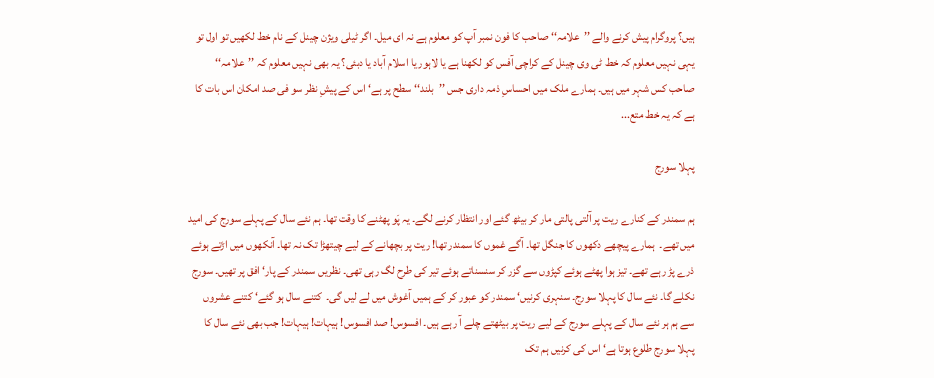ہیں؟ پروگرام پیش کرنے والے ’’علامہ‘‘ صاحب کا فون نمبر آپ کو معلوم ہے نہ ای میل۔ اگر ٹیلی ویژن چینل کے نام خط لکھیں تو اول تو یہی نہیں معلوم کہ خط ٹی وی چینل کے کراچی آفس کو لکھنا ہے یا لاہور یا اسلام آباد یا دبئی؟ یہ بھی نہیں معلوم کہ ’’علامہ‘‘ صاحب کس شہر میں ہیں۔ ہمارے ملک میں احساسِ ذمہ داری جس ’’بلند‘‘ سطح پر ہے‘ اس کے پیشِ نظر سو فی صد امکان اس بات کا ہے کہ یہ خط متع...

پہلا سورج

ہم سمندر کے کنارے ریت پر آلتی پالتی مار کر بیٹھ گئے اور انتظار کرنے لگے۔ یہ پَو پھٹنے کا وقت تھا۔ ہم نئے سال کے پہلے سورج کی امید میں تھے۔  ہمارے پیچھے دکھوں کا جنگل تھا۔ آگے غموں کا سمندر تھا! ریت پر بچھانے کے لیے چیتھڑا تک نہ تھا۔ آنکھوں میں اڑتے ہوئے ذرے پڑ رہے تھے۔ تیز ہوا پھٹے ہوئے کپڑوں سے گزر کر سنسناتے ہوئے تیر کی طرح لگ رہی تھی۔ نظریں سمندر کے پار‘ افق پر تھیں۔ سورج نکلے گا۔ نئے سال کا پہلا سورج۔ سنہری کرنیں‘ سمندر کو عبور کر کے ہمیں آغوش میں لے لیں گی۔  کتنے سال ہو گئے‘ کتنے عشروں سے ہم ہر نئے سال کے پہلے سورج کے لیے ریت پر بیٹھتے چلے آ رہے ہیں۔ افسوس! صد افسوس! ہیہات! ہیہات! جب بھی نئے سال کا پہلا سورج طلوع ہوتا ہے‘ اس کی کرنیں ہم تک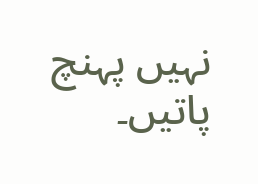نہیں پہنچ پاتیں۔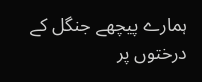ہمارے پیچھے جنگل کے درختوں پر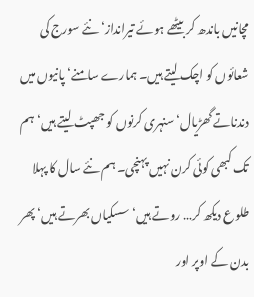مچانیں باندھ کر بیٹھے ہوئے تیرانداز‘ نئے سورج کی شعائوں کو اچک لیتے ہیں۔ ہمارے سامنے‘ پانیوں میں دندناتے گھڑیال‘ سنہری کرنوں کو جھپٹ لیتے ہیں‘ ہم تک کبھی کوئی کرن نہیں پہنچی۔ ہم نئے سال کا پہلا طلوع دیکھ کر… روتے ہیں‘ سسکیاں بھرتے ہیں‘ پھر بدن کے اوپر اور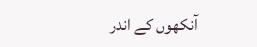آنکھوں کے اندر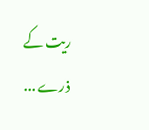ریت کے ذرے ...